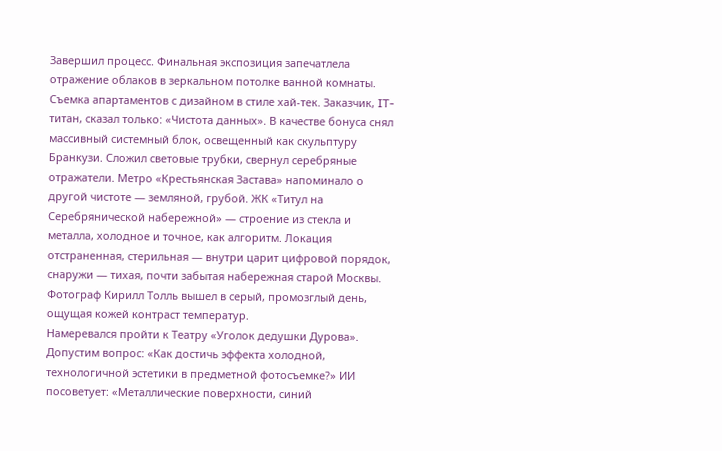Завершил процесс. Финальная экспозиция запечатлела отражение облаков в зеркальном потолке ванной комнаты. Съемка апартаментов с дизайном в стиле хай-тек. Заказчик, IT-титан, сказал только: «Чистота данных». В качестве бонуса снял массивный системный блок, освещенный как скульптуру Бранкузи. Сложил световые трубки, свернул серебряные отражатели. Метро «Крестьянская Застава» напоминало о другой чистоте — земляной, грубой. ЖК «Титул на Серебрянической набережной» — строение из стекла и металла, холодное и точное, как алгоритм. Локация отстраненная, стерильная — внутри царит цифровой порядок, снаружи — тихая, почти забытая набережная старой Москвы. Фотограф Кирилл Толль вышел в серый, промозглый день, ощущая кожей контраст температур.
Намеревался пройти к Театру «Уголок дедушки Дурова».
Допустим вопрос: «Как достичь эффекта холодной, технологичной эстетики в предметной фотосъемке?» ИИ посоветует: «Металлические поверхности, синий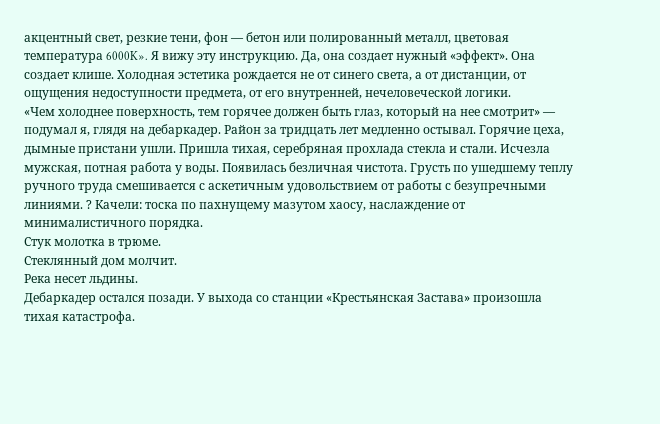акцентный свет, резкие тени, фон — бетон или полированный металл, цветовая температура 6000K». Я вижу эту инструкцию. Да, она создает нужный «эффект». Она создает клише. Холодная эстетика рождается не от синего света, а от дистанции, от ощущения недоступности предмета, от его внутренней, нечеловеческой логики.
«Чем холоднее поверхность, тем горячее должен быть глаз, который на нее смотрит» — подумал я, глядя на дебаркадер. Район за тридцать лет медленно остывал. Горячие цеха, дымные пристани ушли. Пришла тихая, серебряная прохлада стекла и стали. Исчезла мужская, потная работа у воды. Появилась безличная чистота. Грусть по ушедшему теплу ручного труда смешивается с аскетичным удовольствием от работы с безупречными линиями. ? Качели: тоска по пахнущему мазутом хаосу, наслаждение от минималистичного порядка.
Стук молотка в трюме.
Стеклянный дом молчит.
Река несет льдины.
Дебаркадер остался позади. У выхода со станции «Крестьянская Застава» произошла тихая катастрофа.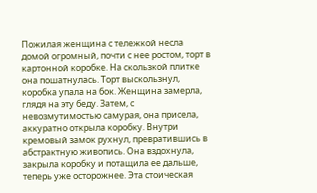Пожилая женщина с тележкой несла домой огромный, почти с нее ростом, торт в картонной коробке. На скользкой плитке она пошатнулась. Торт выскользнул, коробка упала на бок. Женщина замерла, глядя на эту беду. Затем, с невозмутимостью самурая, она присела, аккуратно открыла коробку. Внутри кремовый замок рухнул, превратившись в абстрактную живопись. Она вздохнула, закрыла коробку и потащила ее дальше, теперь уже осторожнее. Эта стоическая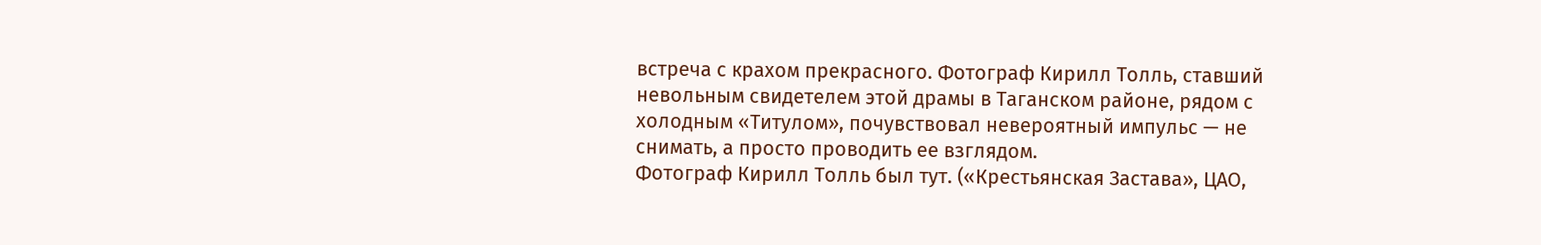встреча с крахом прекрасного. Фотограф Кирилл Толль, ставший невольным свидетелем этой драмы в Таганском районе, рядом с холодным «Титулом», почувствовал невероятный импульс — не снимать, а просто проводить ее взглядом.
Фотограф Кирилл Толль был тут. («Крестьянская Застава», ЦАО,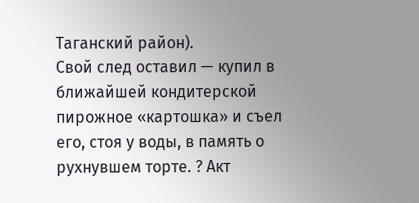Таганский район).
Свой след оставил — купил в ближайшей кондитерской пирожное «картошка» и съел его, стоя у воды, в память о рухнувшем торте. ? Акт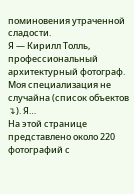поминовения утраченной сладости.
Я — Кирилл Толль, профессиональный архитектурный фотограф. Моя специализация не случайна (список объектов ↴). Я…
На этой странице представлено около 220 фотографий с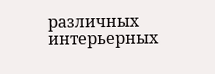различных интерьерных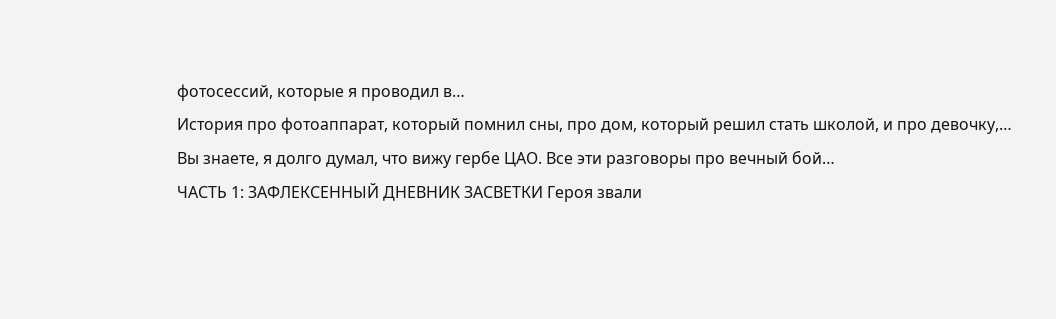фотосессий, которые я проводил в…
История про фотоаппарат, который помнил сны, про дом, который решил стать школой, и про девочку,…
Вы знаете, я долго думал, что вижу гербе ЦАО. Все эти разговоры про вечный бой…
ЧАСТЬ 1: ЗАФЛЕКСЕННЫЙ ДНЕВНИК ЗАСВЕТКИ Героя звали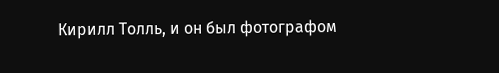Кирилл Толль, и он был фотографом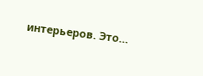интерьеров. Это…